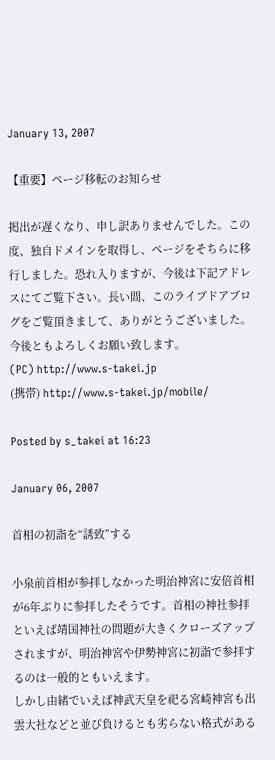January 13, 2007

【重要】ページ移転のお知らせ

掲出が遅くなり、申し訳ありませんでした。この度、独自ドメインを取得し、ページをそちらに移行しました。恐れ入りますが、今後は下記アドレスにてご覧下さい。長い間、このライブドアブログをご覧頂きまして、ありがとうございました。
今後ともよろしくお願い致します。
(PC) http://www.s-takei.jp
(携帯) http://www.s-takei.jp/mobile/

Posted by s_takei at 16:23

January 06, 2007

首相の初詣を“誘致”する

小泉前首相が参拝しなかった明治神宮に安倍首相が6年ぶりに参拝したそうです。首相の神社参拝といえば靖国神社の問題が大きくクローズアップされますが、明治神宮や伊勢神宮に初詣で参拝するのは一般的ともいえます。
しかし由緒でいえば神武天皇を祀る宮崎神宮も出雲大社などと並び負けるとも劣らない格式がある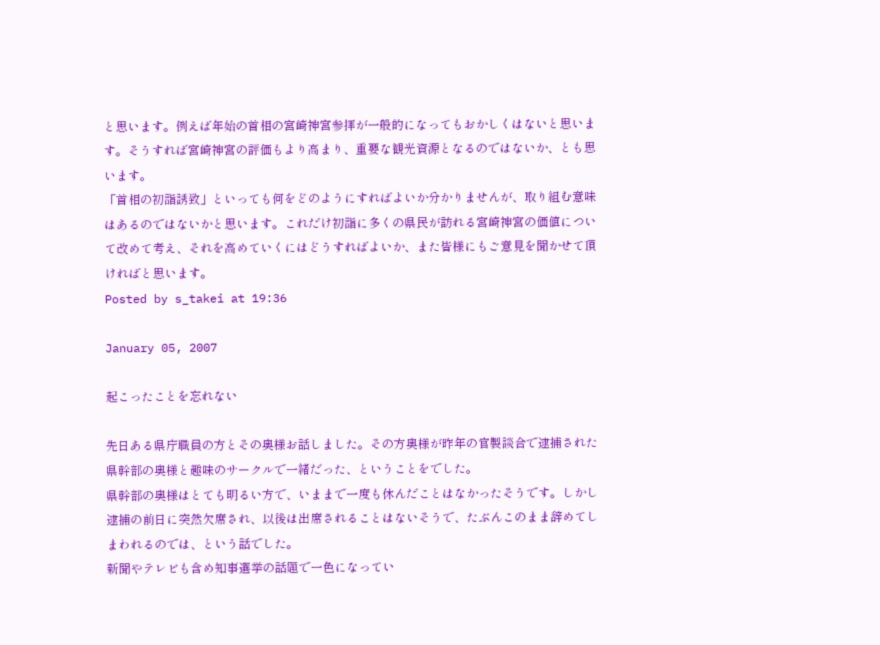と思います。例えば年始の首相の宮崎神宮参拝が一般的になってもおかしくはないと思います。そうすれば宮崎神宮の評価もより高まり、重要な観光資源となるのではないか、とも思います。
「首相の初詣誘致」といっても何をどのようにすればよいか分かりませんが、取り組む意味はあるのではないかと思います。これだけ初詣に多くの県民が訪れる宮崎神宮の価値について改めて考え、それを高めていくにはどうすればよいか、また皆様にもご意見を聞かせて頂ければと思います。
Posted by s_takei at 19:36

January 05, 2007

起こったことを忘れない

先日ある県庁職員の方とその奥様お話しました。その方奥様が昨年の官製談合で逮捕された県幹部の奥様と趣味のサークルで一緒だった、ということをでした。
県幹部の奥様はとても明るい方で、いままで一度も休んだことはなかったそうです。しかし逮捕の前日に突然欠席され、以後は出席されることはないそうで、たぶんこのまま辞めてしまわれるのでは、という話でした。
新聞やテレビも含め知事選挙の話題で一色になってい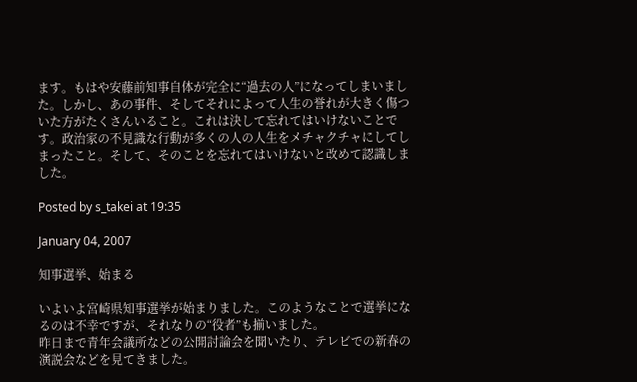ます。もはや安藤前知事自体が完全に“過去の人”になってしまいました。しかし、あの事件、そしてそれによって人生の誉れが大きく傷ついた方がたくさんいること。これは決して忘れてはいけないことです。政治家の不見識な行動が多くの人の人生をメチャクチャにしてしまったこと。そして、そのことを忘れてはいけないと改めて認識しました。

Posted by s_takei at 19:35

January 04, 2007

知事選挙、始まる

いよいよ宮崎県知事選挙が始まりました。このようなことで選挙になるのは不幸ですが、それなりの“役者”も揃いました。
昨日まで青年会議所などの公開討論会を聞いたり、テレビでの新春の演説会などを見てきました。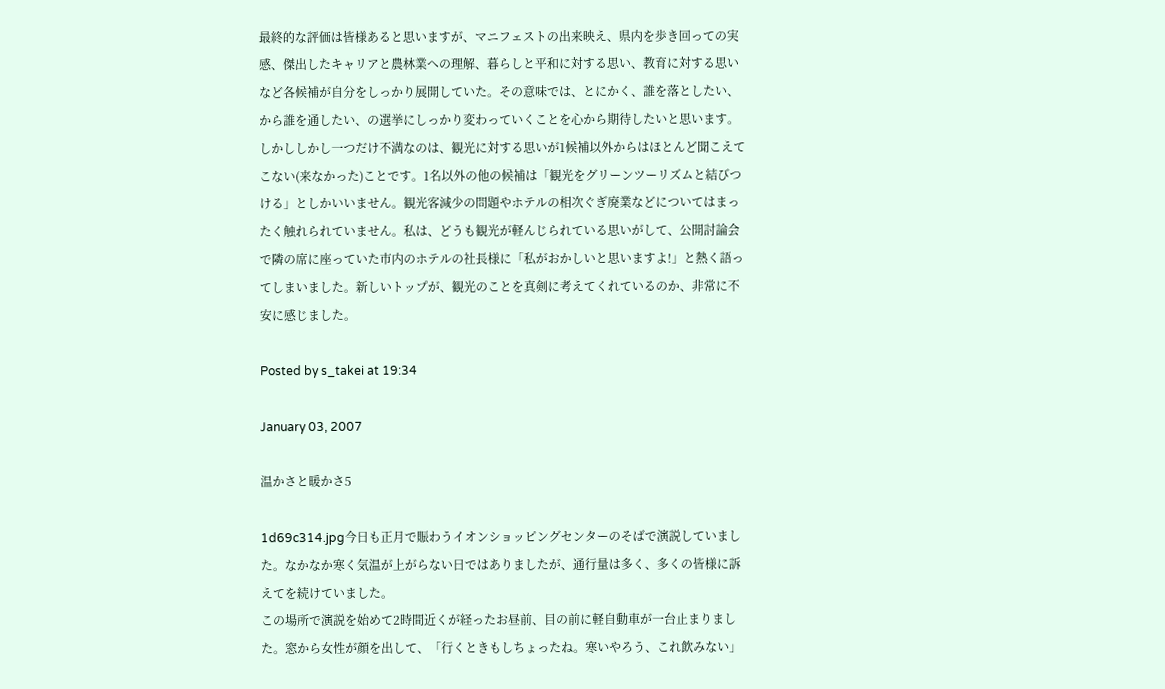最終的な評価は皆様あると思いますが、マニフェストの出来映え、県内を歩き回っての実感、傑出したキャリアと農林業への理解、暮らしと平和に対する思い、教育に対する思いなど各候補が自分をしっかり展開していた。その意味では、とにかく、誰を落としたい、から誰を通したい、の選挙にしっかり変わっていくことを心から期待したいと思います。
しかししかし一つだけ不満なのは、観光に対する思いが1候補以外からはほとんど聞こえてこない(来なかった)ことです。1名以外の他の候補は「観光をグリーンツーリズムと結びつける」としかいいません。観光客減少の問題やホテルの相次ぐぎ廃業などについてはまったく触れられていません。私は、どうも観光が軽んじられている思いがして、公開討論会で隣の席に座っていた市内のホテルの社長様に「私がおかしいと思いますよ!」と熱く語ってしまいました。新しいトップが、観光のことを真剣に考えてくれているのか、非常に不安に感じました。

Posted by s_takei at 19:34

January 03, 2007

温かさと暖かさ5

1d69c314.jpg今日も正月で賑わうイオンショッピングセンターのそばで演説していました。なかなか寒く気温が上がらない日ではありましたが、通行量は多く、多くの皆様に訴えてを続けていました。
この場所で演説を始めて2時間近くが経ったお昼前、目の前に軽自動車が一台止まりました。窓から女性が顔を出して、「行くときもしちょったね。寒いやろう、これ飲みない」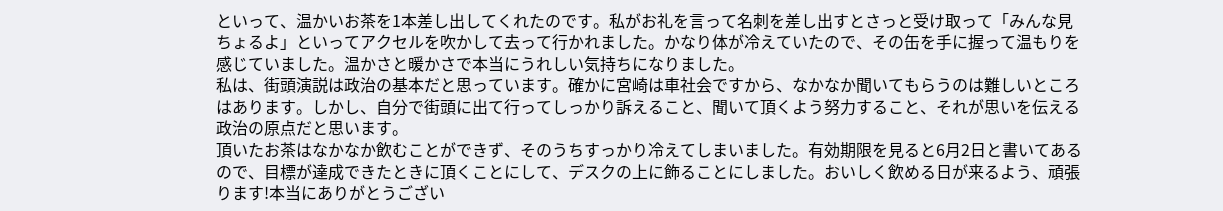といって、温かいお茶を1本差し出してくれたのです。私がお礼を言って名刺を差し出すとさっと受け取って「みんな見ちょるよ」といってアクセルを吹かして去って行かれました。かなり体が冷えていたので、その缶を手に握って温もりを感じていました。温かさと暖かさで本当にうれしい気持ちになりました。
私は、街頭演説は政治の基本だと思っています。確かに宮崎は車社会ですから、なかなか聞いてもらうのは難しいところはあります。しかし、自分で街頭に出て行ってしっかり訴えること、聞いて頂くよう努力すること、それが思いを伝える政治の原点だと思います。
頂いたお茶はなかなか飲むことができず、そのうちすっかり冷えてしまいました。有効期限を見ると6月2日と書いてあるので、目標が達成できたときに頂くことにして、デスクの上に飾ることにしました。おいしく飲める日が来るよう、頑張ります!本当にありがとうござい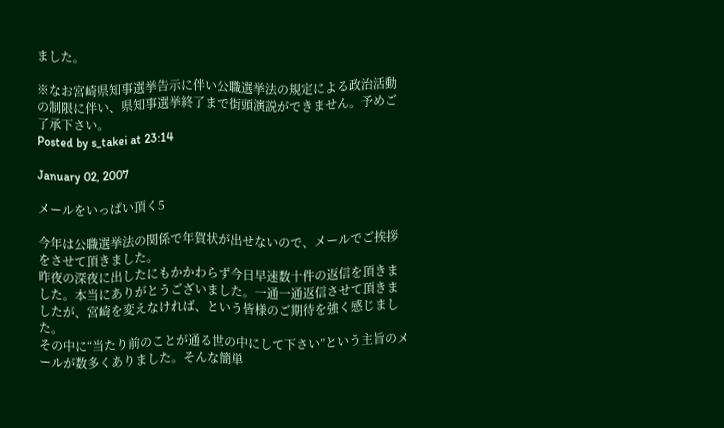ました。

※なお宮崎県知事選挙告示に伴い公職選挙法の規定による政治活動の制限に伴い、県知事選挙終了まで街頭演説ができません。予めご了承下さい。
Posted by s_takei at 23:14

January 02, 2007

メールをいっぱい頂く5

今年は公職選挙法の関係で年賀状が出せないので、メールでご挨拶をさせて頂きました。
昨夜の深夜に出したにもかかわらず今日早速数十件の返信を頂きました。本当にありがとうございました。一通一通返信させて頂きましたが、宮崎を変えなければ、という皆様のご期待を強く感じました。
その中に“当たり前のことが通る世の中にして下さい”という主旨のメールが数多くありました。そんな簡単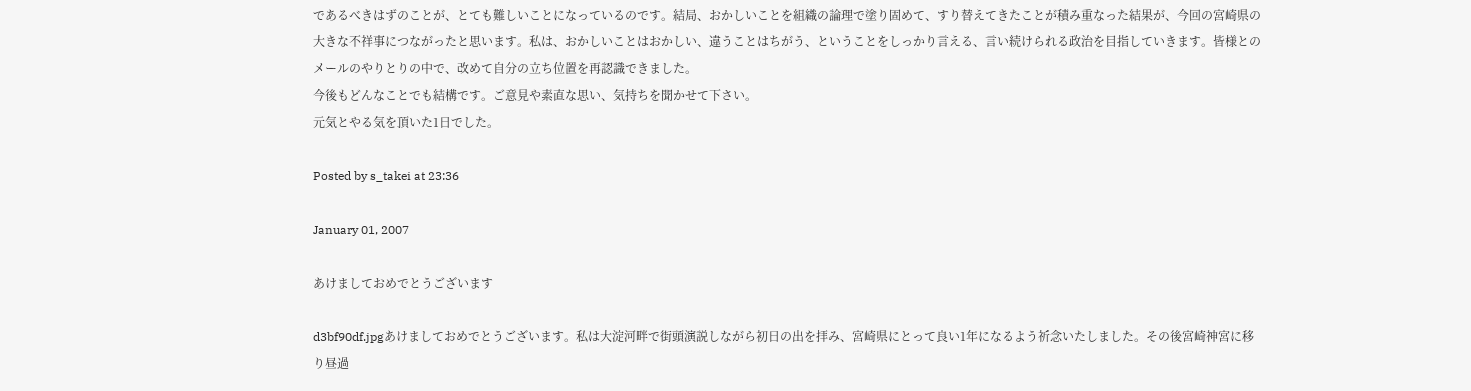であるべきはずのことが、とても難しいことになっているのです。結局、おかしいことを組織の論理で塗り固めて、すり替えてきたことが積み重なった結果が、今回の宮崎県の大きな不祥事につながったと思います。私は、おかしいことはおかしい、違うことはちがう、ということをしっかり言える、言い続けられる政治を目指していきます。皆様とのメールのやりとりの中で、改めて自分の立ち位置を再認識できました。
今後もどんなことでも結構です。ご意見や素直な思い、気持ちを聞かせて下さい。
元気とやる気を頂いた1日でした。

Posted by s_takei at 23:36

January 01, 2007

あけましておめでとうございます

d3bf90df.jpgあけましておめでとうございます。私は大淀河畔で街頭演説しながら初日の出を拝み、宮崎県にとって良い1年になるよう祈念いたしました。その後宮崎神宮に移り昼過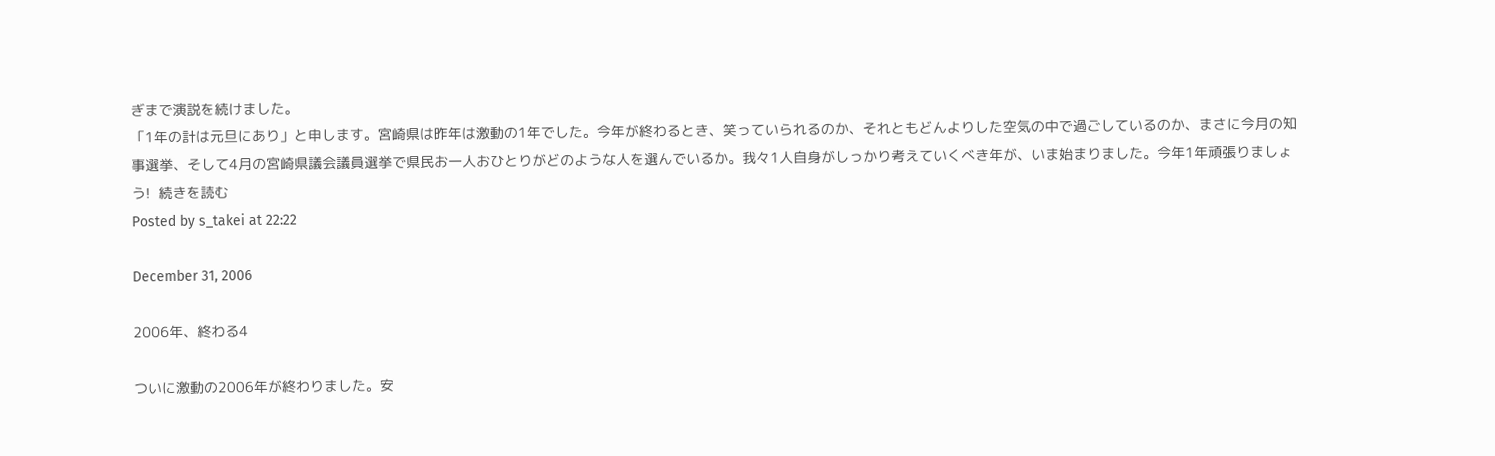ぎまで演説を続けました。
「1年の計は元旦にあり」と申します。宮崎県は昨年は激動の1年でした。今年が終わるとき、笑っていられるのか、それともどんよりした空気の中で過ごしているのか、まさに今月の知事選挙、そして4月の宮崎県議会議員選挙で県民お一人おひとりがどのような人を選んでいるか。我々1人自身がしっかり考えていくべき年が、いま始まりました。今年1年頑張りましょう!  続きを読む
Posted by s_takei at 22:22

December 31, 2006

2006年、終わる4

ついに激動の2006年が終わりました。安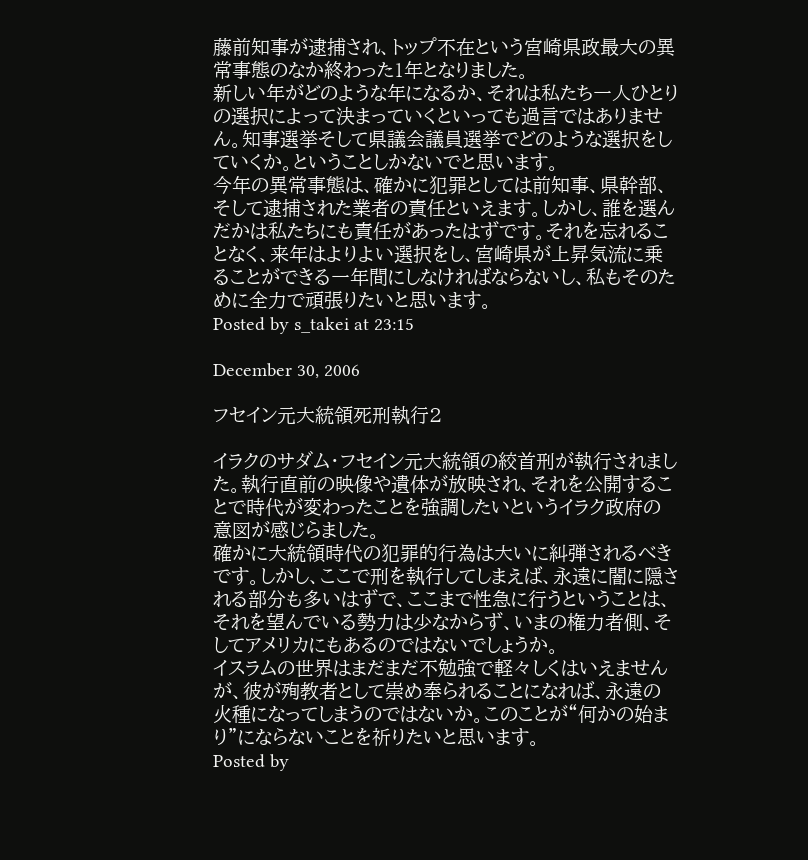藤前知事が逮捕され、トップ不在という宮崎県政最大の異常事態のなか終わった1年となりました。
新しい年がどのような年になるか、それは私たち一人ひとりの選択によって決まっていくといっても過言ではありません。知事選挙そして県議会議員選挙でどのような選択をしていくか。ということしかないでと思います。
今年の異常事態は、確かに犯罪としては前知事、県幹部、そして逮捕された業者の責任といえます。しかし、誰を選んだかは私たちにも責任があったはずです。それを忘れることなく、来年はよりよい選択をし、宮崎県が上昇気流に乗ることができる一年間にしなければならないし、私もそのために全力で頑張りたいと思います。
Posted by s_takei at 23:15

December 30, 2006

フセイン元大統領死刑執行2

イラクのサダム・フセイン元大統領の絞首刑が執行されました。執行直前の映像や遺体が放映され、それを公開することで時代が変わったことを強調したいというイラク政府の意図が感じらました。
確かに大統領時代の犯罪的行為は大いに糾弾されるべきです。しかし、ここで刑を執行してしまえば、永遠に闇に隠される部分も多いはずで、ここまで性急に行うということは、それを望んでいる勢力は少なからず、いまの権力者側、そしてアメリカにもあるのではないでしょうか。
イスラムの世界はまだまだ不勉強で軽々しくはいえませんが、彼が殉教者として崇め奉られることになれば、永遠の火種になってしまうのではないか。このことが“何かの始まり”にならないことを祈りたいと思います。
Posted by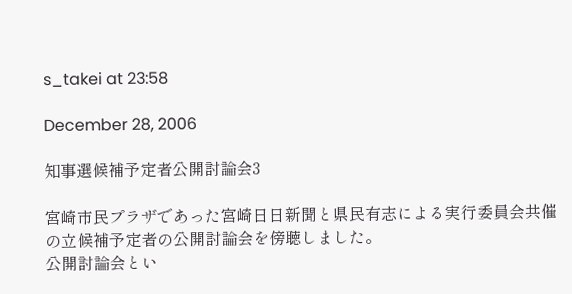s_takei at 23:58

December 28, 2006

知事選候補予定者公開討論会3

宮崎市民プラザであった宮崎日日新聞と県民有志による実行委員会共催の立候補予定者の公開討論会を傍聴しました。
公開討論会とい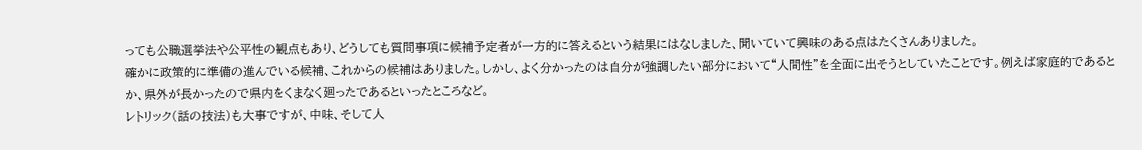っても公職選挙法や公平性の観点もあり、どうしても質問事項に候補予定者が一方的に答えるという結果にはなしました、聞いていて興味のある点はたくさんありました。
確かに政策的に準備の進んでいる候補、これからの候補はありました。しかし、よく分かったのは自分が強調したい部分において“人間性”を全面に出そうとしていたことです。例えば家庭的であるとか、県外が長かったので県内をくまなく廻ったであるといったところなど。
レトリック(話の技法)も大事ですが、中味、そして人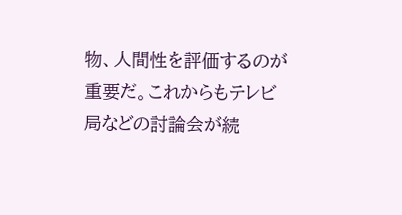物、人間性を評価するのが重要だ。これからもテレビ局などの討論会が続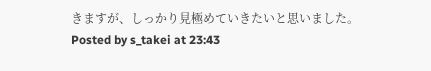きますが、しっかり見極めていきたいと思いました。
Posted by s_takei at 23:43